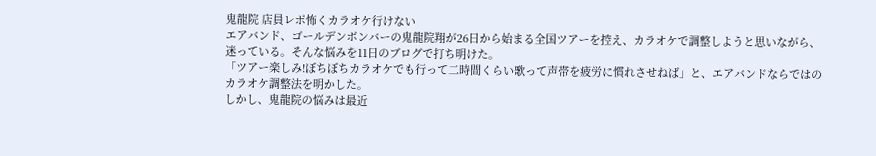鬼龍院 店員レポ怖くカラオケ行けない
エアバンド、ゴールデンボンバーの鬼龍院翔が26日から始まる全国ツアーを控え、カラオケで調整しようと思いながら、迷っている。そんな悩みを11日のブログで打ち明けた。
「ツアー楽しみ!ぼちぼちカラオケでも行って二時間くらい歌って声帯を疲労に慣れさせねば」と、エアバンドならではのカラオケ調整法を明かした。
しかし、鬼龍院の悩みは最近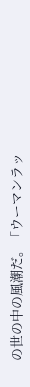の世の中の風潮だ。「ウーマンラッ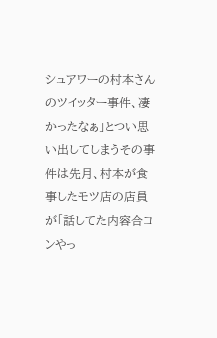シュアワーの村本さんのツイッター事件、凄かったなぁ」とつい思い出してしまうその事件は先月、村本が食事したモツ店の店員が「話してた内容合コンやっ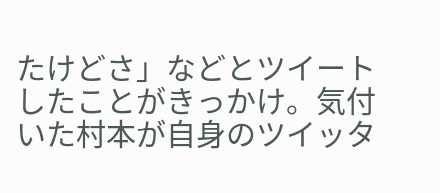たけどさ」などとツイートしたことがきっかけ。気付いた村本が自身のツイッタ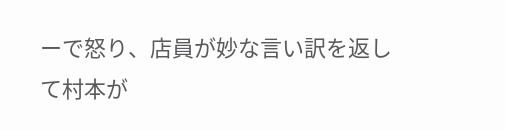ーで怒り、店員が妙な言い訳を返して村本が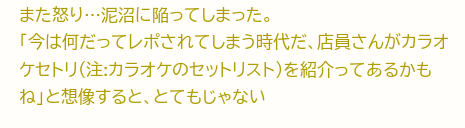また怒り…泥沼に陥ってしまった。
「今は何だってレポされてしまう時代だ、店員さんがカラオケセトリ(注:カラオケのセットリスト)を紹介ってあるかもね」と想像すると、とてもじゃない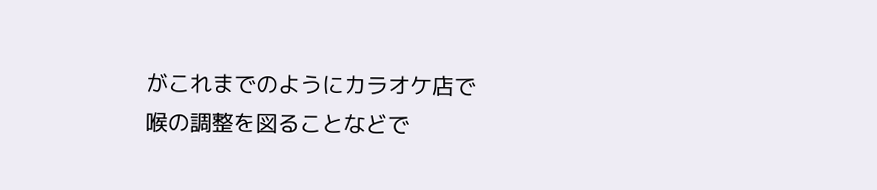がこれまでのようにカラオケ店で喉の調整を図ることなどで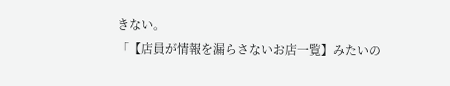きない。
「【店員が情報を漏らさないお店一覧】みたいの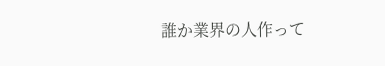誰か業界の人作って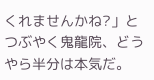くれませんかね?」とつぶやく鬼龍院、どうやら半分は本気だ。